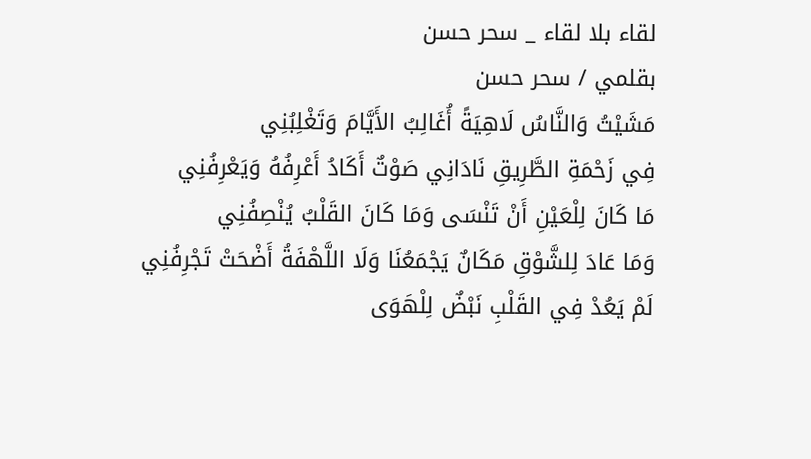لقاء بلا لقاء _ سحر حسن
بقلمي / سحر حسن
مَشَيْتُ وَالنَّاسُ لَاهِيَةً أُغَالِبُ الأَيَّامَ وَتَغْلِبُنِي
فِي زَحْمَةِ الطَّرِيقِ نَادَانِي صَوْتٌ أَكَادُ أَعْرِفُهُ وَيَعْرِفُنِي
مَا كَانَ لِلْعَيْنِ أَنْ تَنْسَى وَمَا كَانَ القَلْبُ يُنْصِفُنِي
وَمَا عَادَ لِلشَّوْقِ مَكَانٌ يَجْمَعُنَا وَلَا اللَّهْفَةُ أَضْحَتْ تَجْرِفُنِي
لَمْ يَعُدْ فِي القَلْبِ نَبْضٌ لِلْهَوَى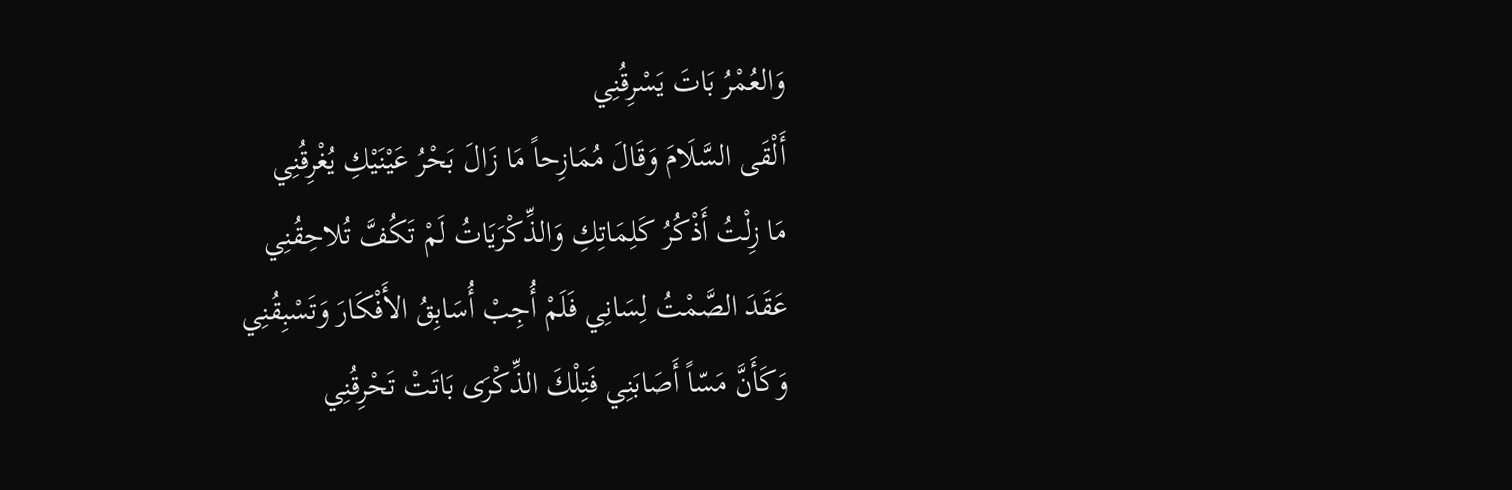وَالعُمْرُ بَاتَ يَسْرِقُنِي
أَلْقَى السَّلَامَ وَقَالَ مُمَازِحاً مَا زَالَ بَحْرُ عَيْنَيْكِ يُغْرِقُنِي
مَا زِلْتُ أَذْكُرُ كَلِمَاتِكِ وَالذِّكْرَيَاتُ لَمْ تَكُفَّ تُلاحِقُنِي
عَقَدَ الصَّمْتُ لِسَانِي فَلَمْ أُجِبْ أُسَابِقُ الأَفْكَارَ وَتَسْبِقُنِي
وَكَأَنَّ مَسّاً أَصَابَنِي فَتِلْكَ الذِّكْرَى بَاتَتْ تَحْرِقُنِي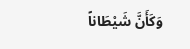وَكَأَنَّ شَيْطَاناً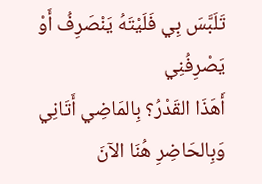تَلَبَّسَ بِي فَلَيْتَهُ يَنْصَرِفُ أَوْ يَصْرِفُنِي
أَهَذَا القَدْرُ؟ بِالمَاضِي أَتَانِي وَبِالحَاضِرِ هُنَا الآنَ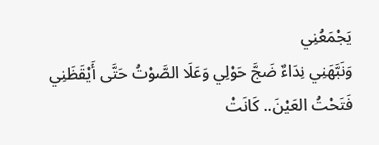يَجْمَعُنِي
وَنَبَّهَنِي نِدَاءٌ ضَجَّ حَوْلِي وَعَلَا الصَّوْتُ حَتَّى أَيْقَظَنِي
فَتَحْتُ العَيْنَ.. كَانَتْ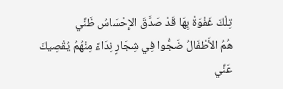تِلْكَ غَفْوَةْ بِهَا قَدْ صَدَّقَ الإِحْسَاسُ ظَنِّي
هُمُ الأَطْفَالُ ضَجُّوا فِي شِجَارٍ نِدَاءً مِنْهُمُ يُقْصِيكَ عَنِّي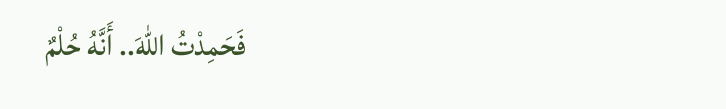فَحَمِدْتُ اللهَ.. أَنَّهُ حُلْمٌ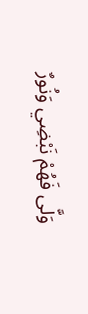وَلَّى فَهُمْ نَبْضِي وَنُورٌ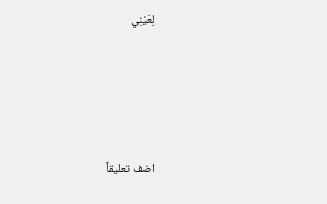لِعَيْنِي




اضف تعليقاً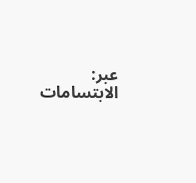عبر:
الابتسامات